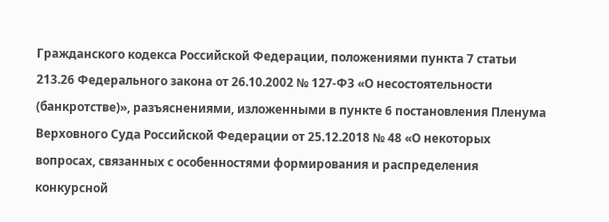Гражданского кодекса Российской Федерации, положениями пункта 7 статьи 213.26 Федерального закона от 26.10.2002 № 127-ФЗ «О несостоятельности (банкротстве)», разъяснениями, изложенными в пункте 6 постановления Пленума Верховного Суда Российской Федерации от 25.12.2018 № 48 «О некоторых вопросах, связанных с особенностями формирования и распределения конкурсной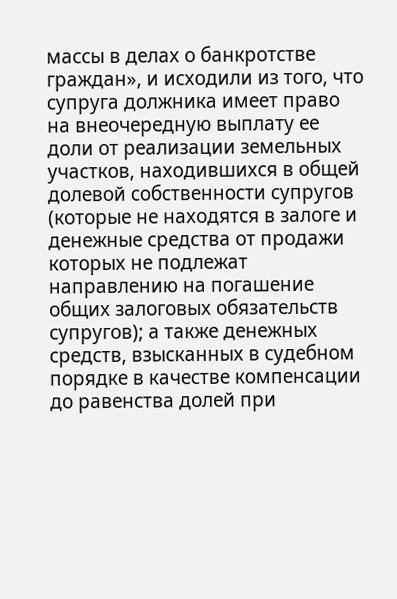массы в делах о банкротстве граждан», и исходили из того, что супруга должника имеет право на внеочередную выплату ее доли от реализации земельных участков, находившихся в общей долевой собственности супругов (которые не находятся в залоге и денежные средства от продажи которых не подлежат направлению на погашение общих залоговых обязательств супругов); а также денежных средств, взысканных в судебном порядке в качестве компенсации до равенства долей при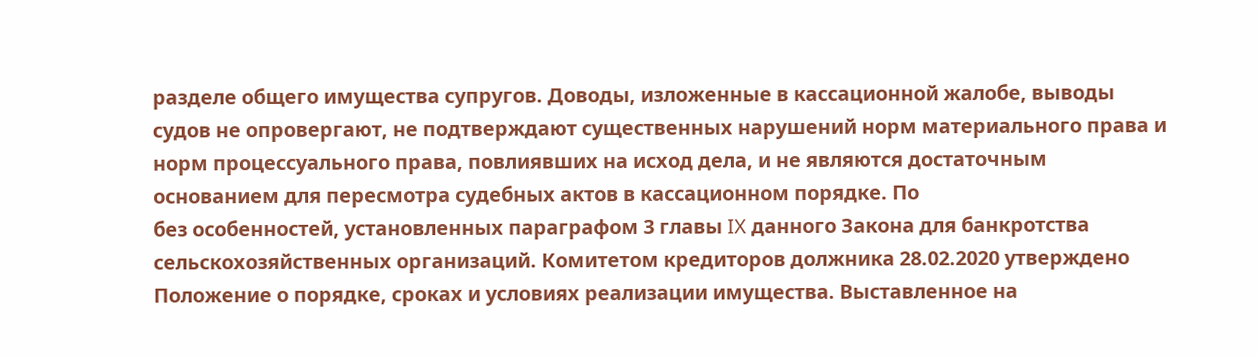разделе общего имущества супругов. Доводы, изложенные в кассационной жалобе, выводы судов не опровергают, не подтверждают существенных нарушений норм материального права и норм процессуального права, повлиявших на исход дела, и не являются достаточным основанием для пересмотра судебных актов в кассационном порядке. По
без особенностей, установленных параграфом 3 главы IX данного Закона для банкротства сельскохозяйственных организаций. Комитетом кредиторов должника 28.02.2020 утверждено Положение о порядке, сроках и условиях реализации имущества. Выставленное на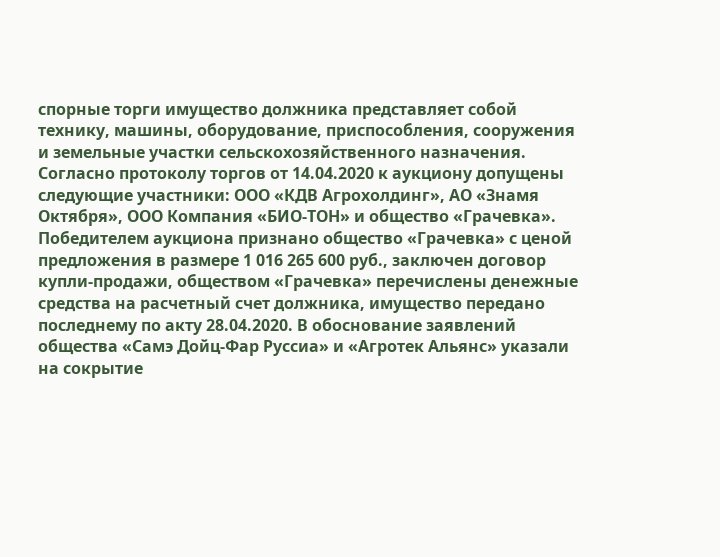спорные торги имущество должника представляет собой технику, машины, оборудование, приспособления, сооружения и земельные участки сельскохозяйственного назначения. Согласно протоколу торгов от 14.04.2020 к аукциону допущены следующие участники: ООО «КДВ Агрохолдинг», АО «Знамя Октября», ООО Компания «БИО-ТОН» и общество «Грачевка». Победителем аукциона признано общество «Грачевка» с ценой предложения в размере 1 016 265 600 руб., заключен договор купли-продажи, обществом «Грачевка» перечислены денежные средства на расчетный счет должника, имущество передано последнему по акту 28.04.2020. В обоснование заявлений общества «Самэ Дойц-Фар Руссиа» и «Агротек Альянс» указали на сокрытие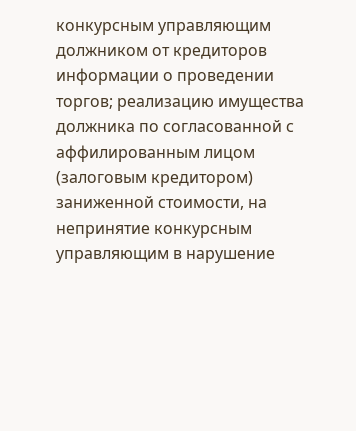конкурсным управляющим должником от кредиторов информации о проведении торгов; реализацию имущества должника по согласованной с аффилированным лицом (залоговым кредитором) заниженной стоимости, на непринятие конкурсным управляющим в нарушение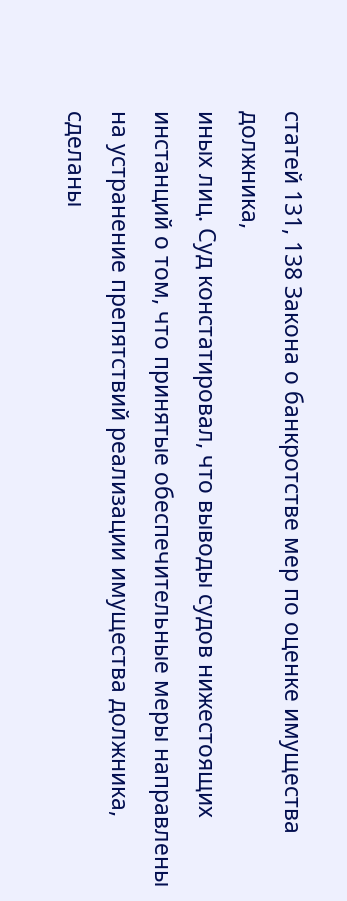статей 131, 138 Закона о банкротстве мер по оценке имущества должника,
иных лиц. Суд констатировал, что выводы судов нижестоящих инстанций о том, что принятые обеспечительные меры направлены на устранение препятствий реализации имущества должника, сделаны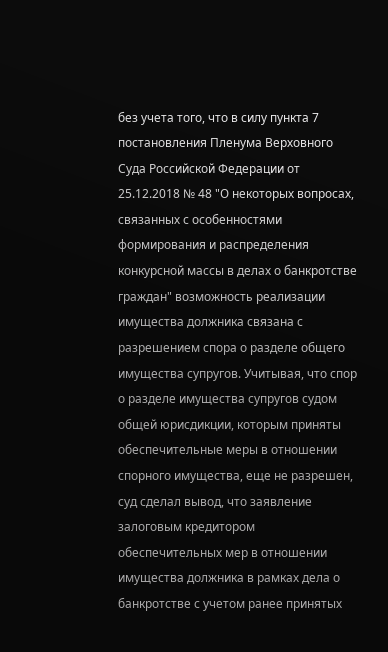без учета того, что в силу пункта 7 постановления Пленума Верховного Суда Российской Федерации от 25.12.2018 № 48 "О некоторых вопросах, связанных с особенностями формирования и распределения конкурсной массы в делах о банкротстве граждан" возможность реализации имущества должника связана с разрешением спора о разделе общего имущества супругов. Учитывая, что спор о разделе имущества супругов судом общей юрисдикции, которым приняты обеспечительные меры в отношении спорного имущества, еще не разрешен, суд сделал вывод, что заявление залоговым кредитором обеспечительных мер в отношении имущества должника в рамках дела о банкротстве с учетом ранее принятых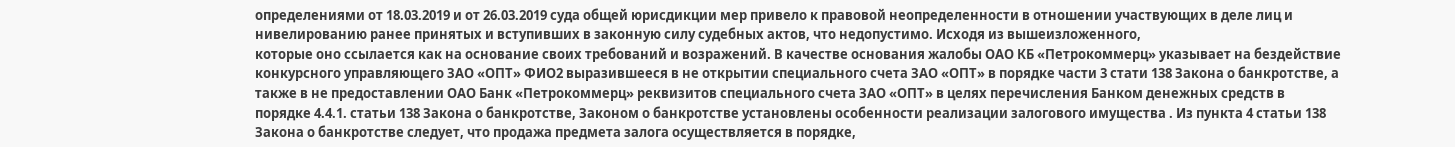определениями от 18.03.2019 и от 26.03.2019 суда общей юрисдикции мер привело к правовой неопределенности в отношении участвующих в деле лиц и нивелированию ранее принятых и вступивших в законную силу судебных актов, что недопустимо. Исходя из вышеизложенного,
которые оно ссылается как на основание своих требований и возражений. В качестве основания жалобы ОАО КБ «Петрокоммерц» указывает на бездействие конкурсного управляющего ЗАО «ОПТ» ФИО2 выразившееся в не открытии специального счета ЗАО «ОПТ» в порядке части 3 стати 138 Закона о банкротстве, а также в не предоставлении ОАО Банк «Петрокоммерц» реквизитов специального счета ЗАО «ОПТ» в целях перечисления Банком денежных средств в порядке 4.4.1. статьи 138 Закона о банкротстве, Законом о банкротстве установлены особенности реализации залогового имущества . Из пункта 4 статьи 138 Закона о банкротстве следует, что продажа предмета залога осуществляется в порядке,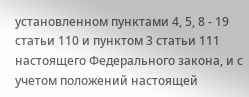установленном пунктами 4, 5, 8 - 19 статьи 110 и пунктом 3 статьи 111 настоящего Федерального закона, и с учетом положений настоящей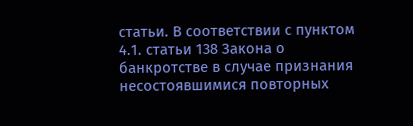статьи. В соответствии с пунктом 4.1. статьи 138 Закона о банкротстве в случае признания несостоявшимися повторных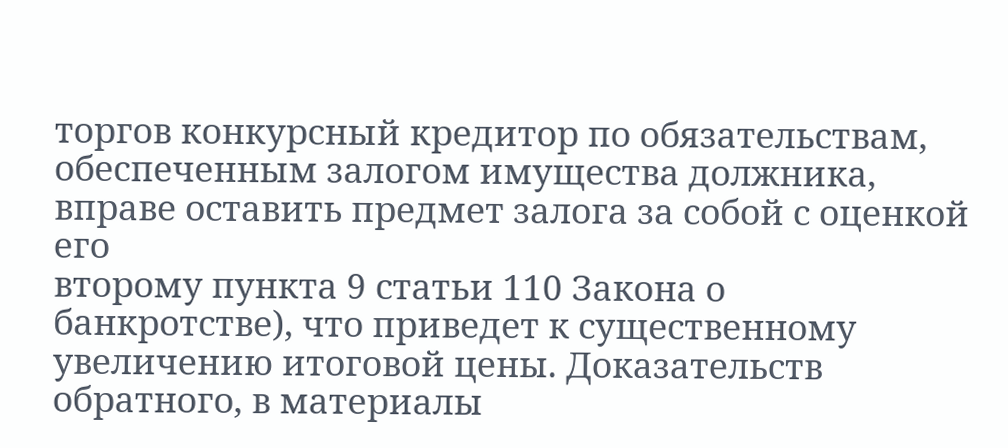торгов конкурсный кредитор по обязательствам, обеспеченным залогом имущества должника, вправе оставить предмет залога за собой с оценкой его
второму пункта 9 статьи 110 Закона о банкротстве), что приведет к существенному увеличению итоговой цены. Доказательств обратного, в материалы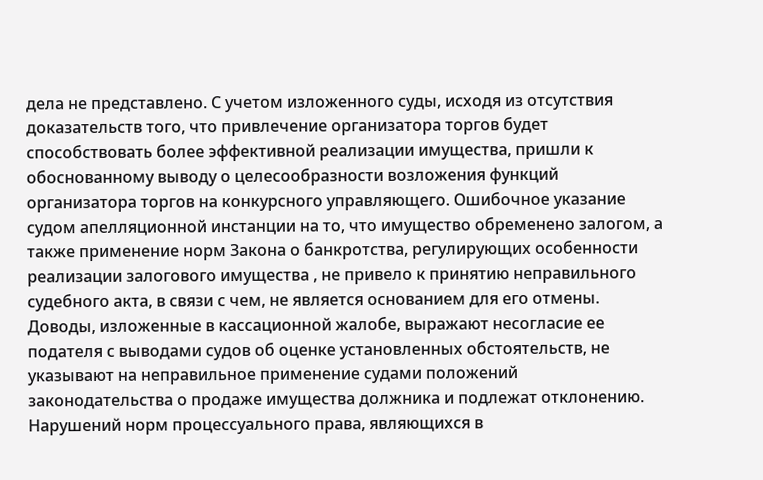дела не представлено. С учетом изложенного суды, исходя из отсутствия доказательств того, что привлечение организатора торгов будет способствовать более эффективной реализации имущества, пришли к обоснованному выводу о целесообразности возложения функций организатора торгов на конкурсного управляющего. Ошибочное указание судом апелляционной инстанции на то, что имущество обременено залогом, а также применение норм Закона о банкротства, регулирующих особенности реализации залогового имущества , не привело к принятию неправильного судебного акта, в связи с чем, не является основанием для его отмены. Доводы, изложенные в кассационной жалобе, выражают несогласие ее подателя с выводами судов об оценке установленных обстоятельств, не указывают на неправильное применение судами положений законодательства о продаже имущества должника и подлежат отклонению. Нарушений норм процессуального права, являющихся в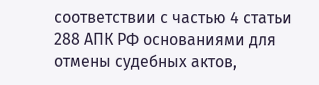соответствии с частью 4 статьи 288 АПК РФ основаниями для отмены судебных актов,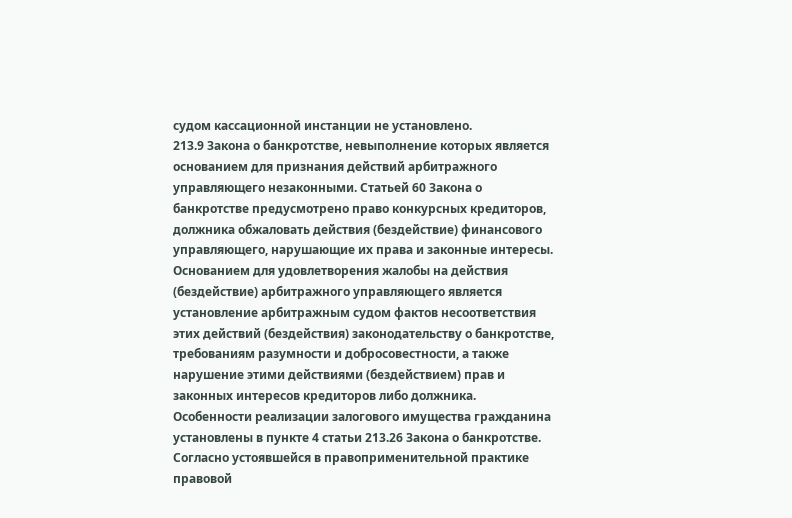судом кассационной инстанции не установлено.
213.9 Закона о банкротстве, невыполнение которых является основанием для признания действий арбитражного управляющего незаконными. Статьей 60 Закона о банкротстве предусмотрено право конкурсных кредиторов, должника обжаловать действия (бездействие) финансового управляющего, нарушающие их права и законные интересы. Основанием для удовлетворения жалобы на действия (бездействие) арбитражного управляющего является установление арбитражным судом фактов несоответствия этих действий (бездействия) законодательству о банкротстве, требованиям разумности и добросовестности, а также нарушение этими действиями (бездействием) прав и законных интересов кредиторов либо должника. Особенности реализации залогового имущества гражданина установлены в пункте 4 статьи 213.26 Закона о банкротстве. Согласно устоявшейся в правоприменительной практике правовой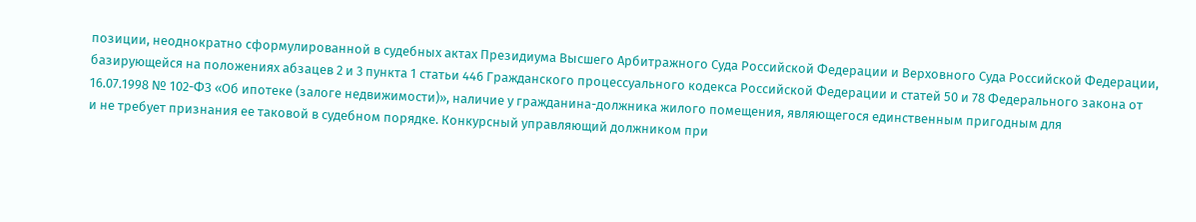позиции, неоднократно сформулированной в судебных актах Президиума Высшего Арбитражного Суда Российской Федерации и Верховного Суда Российской Федерации, базирующейся на положениях абзацев 2 и 3 пункта 1 статьи 446 Гражданского процессуального кодекса Российской Федерации и статей 50 и 78 Федерального закона от 16.07.1998 № 102-ФЗ «Об ипотеке (залоге недвижимости)», наличие у гражданина-должника жилого помещения, являющегося единственным пригодным для
и не требует признания ее таковой в судебном порядке. Конкурсный управляющий должником при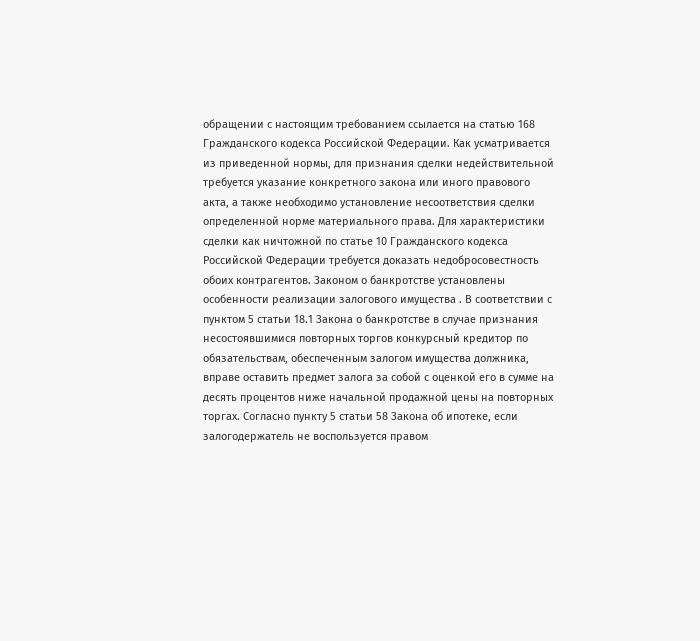обращении с настоящим требованием ссылается на статью 168 Гражданского кодекса Российской Федерации. Как усматривается из приведенной нормы, для признания сделки недействительной требуется указание конкретного закона или иного правового акта, а также необходимо установление несоответствия сделки определенной норме материального права. Для характеристики сделки как ничтожной по статье 10 Гражданского кодекса Российской Федерации требуется доказать недобросовестность обоих контрагентов. Законом о банкротстве установлены особенности реализации залогового имущества . В соответствии с пунктом 5 статьи 18.1 Закона о банкротстве в случае признания несостоявшимися повторных торгов конкурсный кредитор по обязательствам, обеспеченным залогом имущества должника, вправе оставить предмет залога за собой с оценкой его в сумме на десять процентов ниже начальной продажной цены на повторных торгах. Согласно пункту 5 статьи 58 Закона об ипотеке, если залогодержатель не воспользуется правом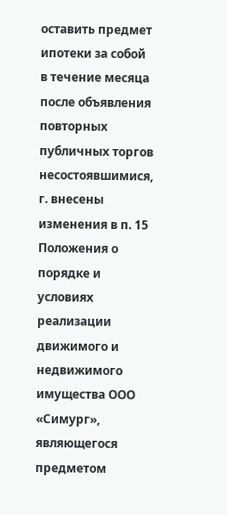оставить предмет ипотеки за собой в течение месяца после объявления повторных публичных торгов несостоявшимися,
г. внесены изменения в п. 15 Положения о порядке и условиях реализации движимого и недвижимого имущества ООО «Симург», являющегося предметом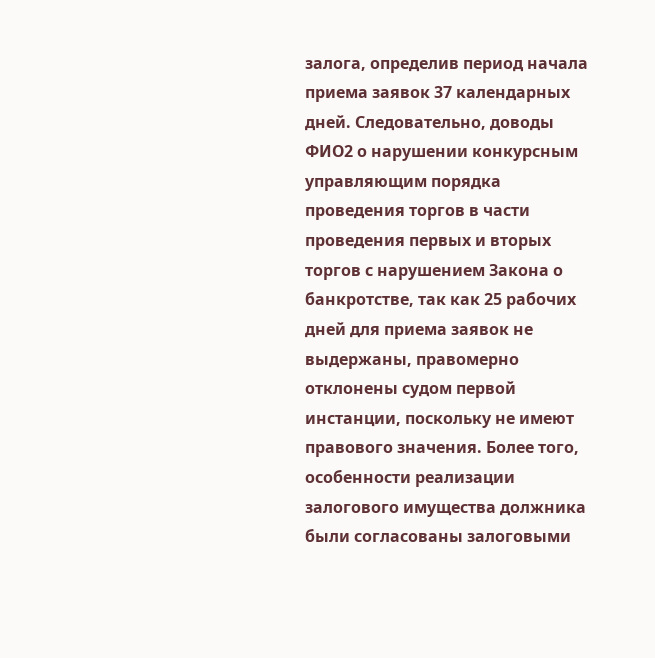залога, определив период начала приема заявок 37 календарных дней. Следовательно, доводы ФИО2 о нарушении конкурсным управляющим порядка проведения торгов в части проведения первых и вторых торгов с нарушением Закона о банкротстве, так как 25 рабочих дней для приема заявок не выдержаны, правомерно отклонены судом первой инстанции, поскольку не имеют правового значения. Более того, особенности реализации залогового имущества должника были согласованы залоговыми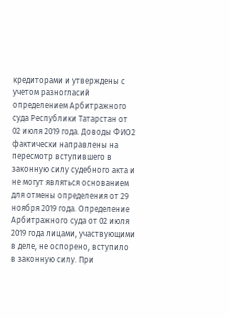кредиторами и утверждены с учетом разногласий определением Арбитражного суда Республики Татарстан от 02 июля 2019 года. Доводы ФИО2 фактически направлены на пересмотр вступившего в законную силу судебного акта и не могут являться основанием для отмены определения от 29 ноября 2019 года. Определение Арбитражного суда от 02 июля 2019 года лицами, участвующими в деле, не оспорено, вступило в законную силу. При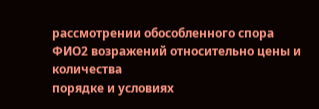рассмотрении обособленного спора ФИО2 возражений относительно цены и количества
порядке и условиях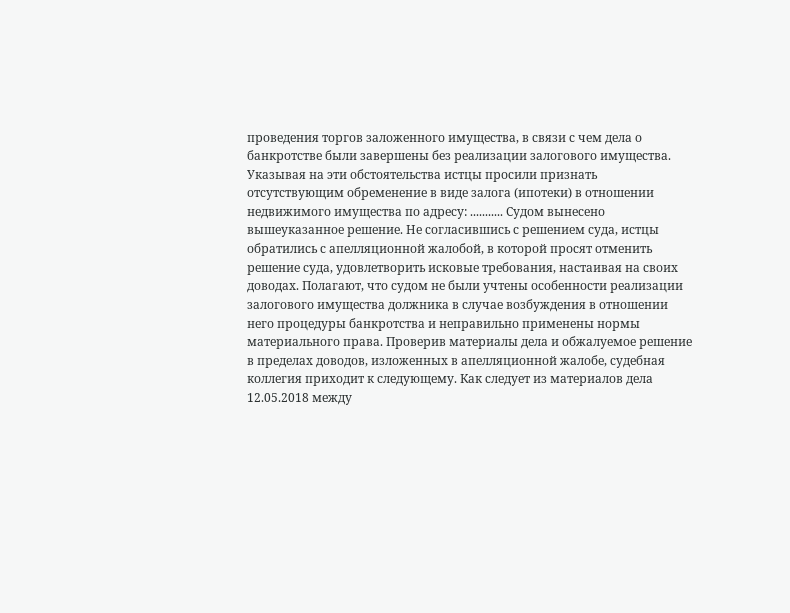проведения торгов заложенного имущества, в связи с чем дела о банкротстве были завершены без реализации залогового имущества. Указывая на эти обстоятельства истцы просили признать отсутствующим обременение в виде залога (ипотеки) в отношении недвижимого имущества по адресу: ........... Судом вынесено вышеуказанное решение. Не согласившись с решением суда, истцы обратились с апелляционной жалобой, в которой просят отменить решение суда, удовлетворить исковые требования, настаивая на своих доводах. Полагают, что судом не были учтены особенности реализации залогового имущества должника в случае возбуждения в отношении него процедуры банкротства и неправильно применены нормы материального права. Проверив материалы дела и обжалуемое решение в пределах доводов, изложенных в апелляционной жалобе, судебная коллегия приходит к следующему. Как следует из материалов дела 12.05.2018 между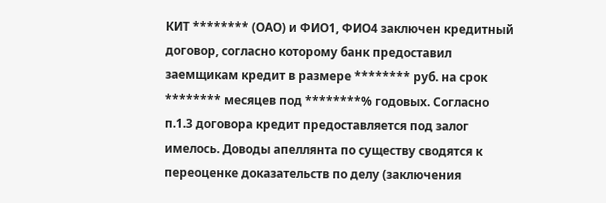КИТ ******** (ОАО) и ФИО1, ФИО4 заключен кредитный договор, согласно которому банк предоставил заемщикам кредит в размере ******** руб. на срок ******** месяцев под ********% годовых. Согласно п.1.3 договора кредит предоставляется под залог
имелось. Доводы апеллянта по существу сводятся к переоценке доказательств по делу (заключения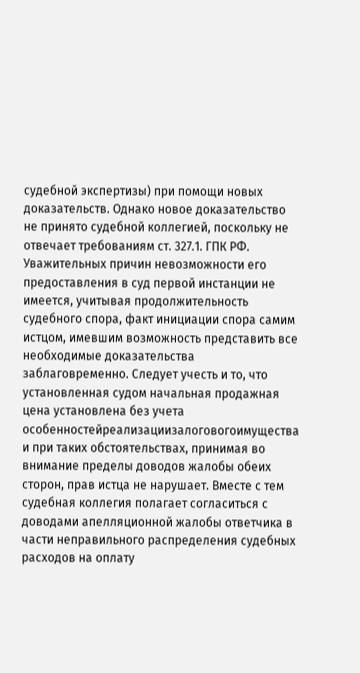судебной экспертизы) при помощи новых доказательств. Однако новое доказательство не принято судебной коллегией, поскольку не отвечает требованиям ст. 327.1. ГПК РФ. Уважительных причин невозможности его предоставления в суд первой инстанции не имеется, учитывая продолжительность судебного спора, факт инициации спора самим истцом, имевшим возможность представить все необходимые доказательства заблаговременно. Следует учесть и то, что установленная судом начальная продажная цена установлена без учета особенностейреализациизалоговогоимущества и при таких обстоятельствах, принимая во внимание пределы доводов жалобы обеих сторон, прав истца не нарушает. Вместе с тем судебная коллегия полагает согласиться с доводами апелляционной жалобы ответчика в части неправильного распределения судебных расходов на оплату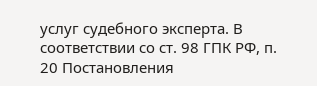услуг судебного эксперта. В соответствии со ст. 98 ГПК РФ, п. 20 Постановления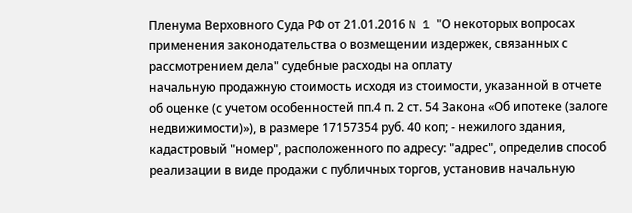Пленума Верховного Суда РФ от 21.01.2016 N 1 "О некоторых вопросах применения законодательства о возмещении издержек, связанных с рассмотрением дела" судебные расходы на оплату
начальную продажную стоимость исходя из стоимости, указанной в отчете об оценке (с учетом особенностей пп.4 п. 2 ст. 54 Закона «Об ипотеке (залоге недвижимости)»), в размере 17157354 руб. 40 коп; - нежилого здания, кадастровый "номер", расположенного по адресу: "адрес", определив способ реализации в виде продажи с публичных торгов, установив начальную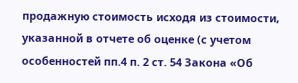продажную стоимость исходя из стоимости, указанной в отчете об оценке (с учетом особенностей пп.4 п. 2 ст. 54 Закона «Об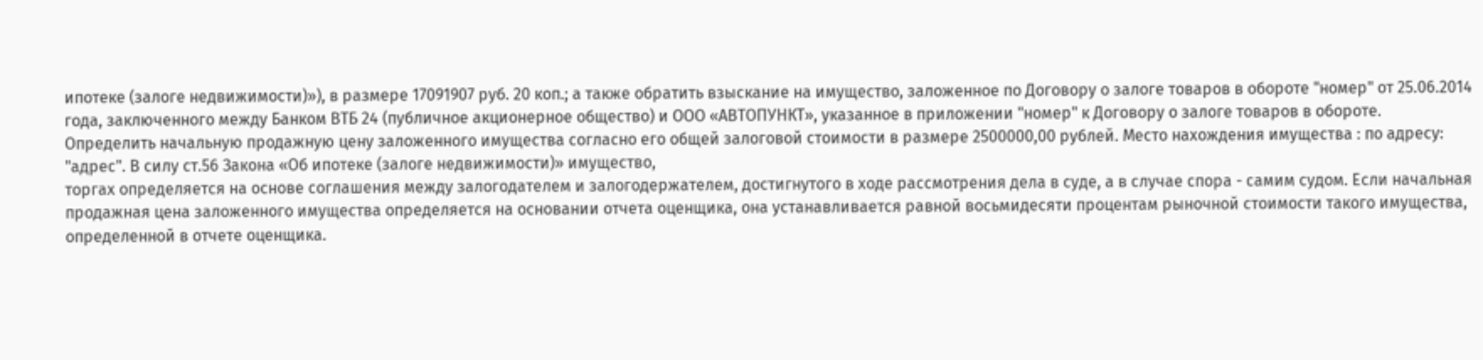ипотеке (залоге недвижимости)»), в размере 17091907 руб. 20 коп.; а также обратить взыскание на имущество, заложенное по Договору о залоге товаров в обороте "номер" от 25.06.2014 года, заключенного между Банком ВТБ 24 (публичное акционерное общество) и ООО «АВТОПУНКТ», указанное в приложении "номер" к Договору о залоге товаров в обороте. Определить начальную продажную цену заложенного имущества согласно его общей залоговой стоимости в размере 2500000,00 рублей. Место нахождения имущества : по адресу: "адрес". В силу ст.56 Закона «Об ипотеке (залоге недвижимости)» имущество,
торгах определяется на основе соглашения между залогодателем и залогодержателем, достигнутого в ходе рассмотрения дела в суде, а в случае спора - самим судом. Если начальная продажная цена заложенного имущества определяется на основании отчета оценщика, она устанавливается равной восьмидесяти процентам рыночной стоимости такого имущества, определенной в отчете оценщика.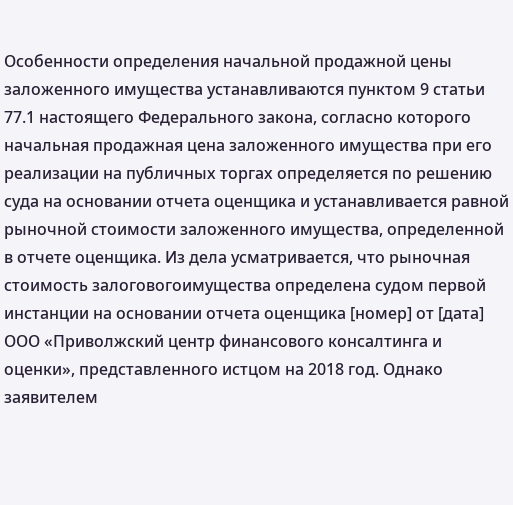Особенности определения начальной продажной цены заложенного имущества устанавливаются пунктом 9 статьи 77.1 настоящего Федерального закона, согласно которого начальная продажная цена заложенного имущества при его реализации на публичных торгах определяется по решению суда на основании отчета оценщика и устанавливается равной рыночной стоимости заложенного имущества, определенной в отчете оценщика. Из дела усматривается, что рыночная стоимость залоговогоимущества определена судом первой инстанции на основании отчета оценщика [номер] от [дата] ООО «Приволжский центр финансового консалтинга и оценки», представленного истцом на 2018 год. Однако заявителем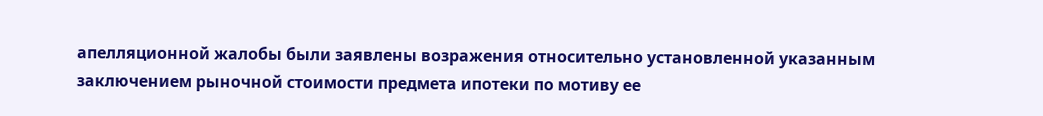апелляционной жалобы были заявлены возражения относительно установленной указанным заключением рыночной стоимости предмета ипотеки по мотиву ее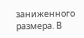заниженного размера. В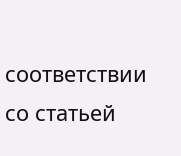соответствии со статьей